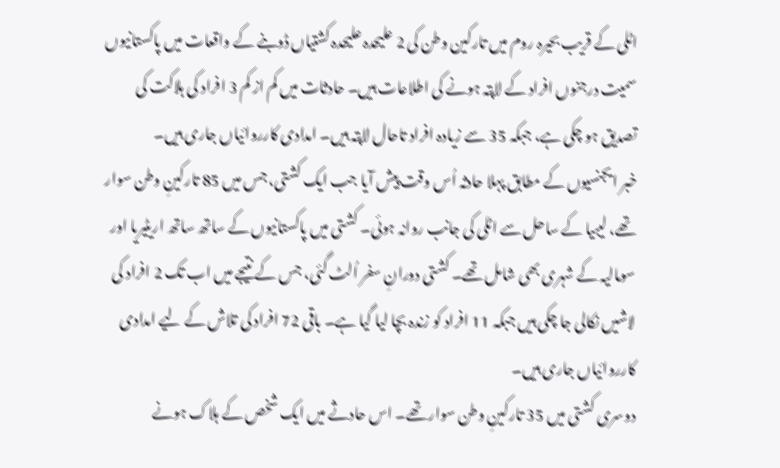اٹلی کے قریب بحیرہ روم میں تارکین وطن کی 2 علیحدہ علیحدہ کشتیاں ڈوبنے کے واقعات میں پاکستانیوں سمیت درجنوں افراد کے لاپتہ ہونے کی اطلاعات ہیں۔ حادثات میں کم از کم 3 افراد کی ہلاکت کی تصدیق ہو چکی ہے، جبکہ 35 سے زیادہ افراد تاحال لاپتہ ہیں۔ امدادی کارروائیاں جاری ہیں۔
خبر ایجنسیوں کے مطابق پہلا حادثہ اُس وقت پیش آیا جب ایک کشتی، جس میں 85 تارکینِ وطن سوار تھے، لیبیا کے ساحل سے اٹلی کی جانب روانہ ہوئی۔ کشتی میں پاکستانیوں کے ساتھ ساتھ اریٹیریا اور سومالیہ کے شہری بھی شامل تھے۔ کشتی دورانِ سفر اُلٹ گئی، جس کے نتیجے میں اب تک 2 افراد کی لاشیں نکالی جا چکی ہیں جبکہ 11 افراد کو زندہ بچا لیا گیا ہے۔ باقی 72 افراد کی تلاش کے لیے امدادی کارروائیاں جاری ہیں۔
دوسری کشتی میں 35 تارکینِ وطن سوار تھے۔ اس حادثے میں ایک شخص کے ہلاک ہونے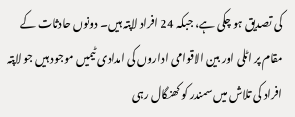کی تصدیق ہو چکی ہے، جبکہ 24 افراد لاپتہ ہیں۔ دونوں حادثات کے مقام پر اٹلی اور بین الاقوامی اداروں کی امدادی ٹیمیں موجود ہیں جو لاپتہ افراد کی تلاش میں سمندر کو کھنگال رہی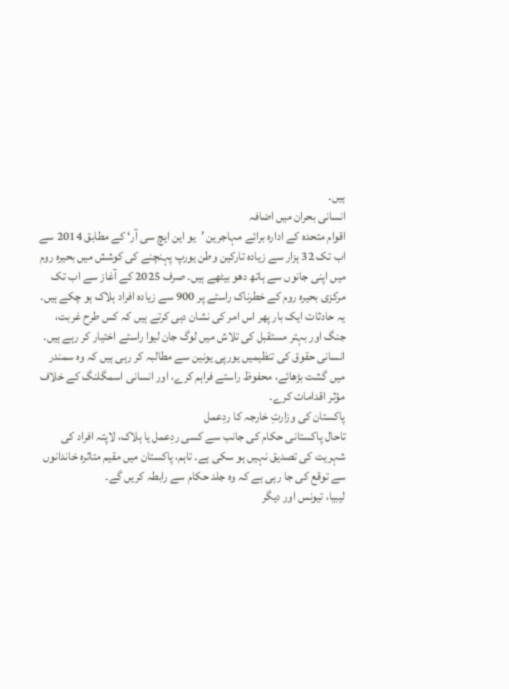ہیں۔
انسانی بحران میں اضافہ
اقوام متحدہ کے ادارہ برائے مہاجرین ’یو این ایچ سی آر‘ کے مطابق 2014 سے اب تک 32 ہزار سے زیادہ تارکین وطن یورپ پہنچنے کی کوشش میں بحیرہ روم میں اپنی جانوں سے ہاتھ دھو بیٹھے ہیں۔ صرف 2025 کے آغاز سے اب تک مرکزی بحیرہ روم کے خطرناک راستے پر 900 سے زیادہ افراد ہلاک ہو چکے ہیں۔
یہ حادثات ایک بار پھر اس امر کی نشان دہی کرتے ہیں کہ کس طرح غربت، جنگ اور بہتر مستقبل کی تلاش میں لوگ جان لیوا راستے اختیار کر رہے ہیں۔ انسانی حقوق کی تنظیمیں یورپی یونین سے مطالبہ کر رہی ہیں کہ وہ سمندر میں گشت بڑھائے، محفوظ راستے فراہم کرے، اور انسانی اسمگلنگ کے خلاف مؤثر اقدامات کرے۔
پاکستان کی وزارتِ خارجہ کا ردِعمل
تاحال پاکستانی حکام کی جانب سے کسی ردِعمل یا ہلاک، لاپتہ افراد کی شہریت کی تصدیق نہیں ہو سکی ہے۔ تاہم، پاکستان میں مقیم متاثرہ خاندانوں سے توقع کی جا رہی ہے کہ وہ جلد حکام سے رابطہ کریں گے۔
لیبیا، تیونس اور دیگر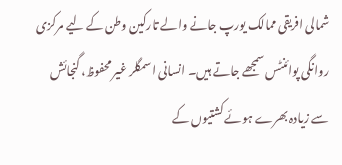شمالی افریقی ممالک یورپ جانے والے تارکین وطن کے لیے مرکزی روانگی پوائنٹس سمجھے جاتے ہیں۔ انسانی اسمگلر غیر محفوظ، گنجائش سے زیادہ بھرے ہوئے کشتیوں کے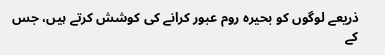ذریعے لوگوں کو بحیرہ روم عبور کرانے کی کوشش کرتے ہیں، جس کے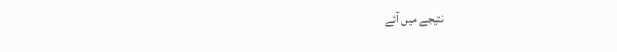نتیجے میں آئے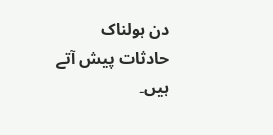دن ہولناک حادثات پیش آتے ہیں۔